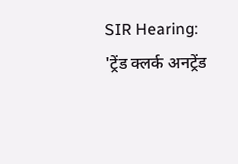SIR Hearing: 'ट्रेंड क्लर्क अनट्रेंड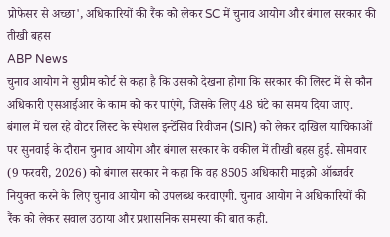प्रोफेसर से अच्छा', अधिकारियों की रैंक को लेकर SC में चुनाव आयोग और बंगाल सरकार की तीखी बहस
ABP News
चुनाव आयोग ने सुप्रीम कोर्ट से कहा है कि उसको देखना होगा कि सरकार की लिस्ट में से कौन अधिकारी एसआईआर के काम को कर पाएंगे, जिसके लिए 48 घंटे का समय दिया जाए.
बंगाल में चल रहे वोटर लिस्ट के स्पेशल इन्टेंसिव रिवीजन (SIR) को लेकर दाखिल याचिकाओं पर सुनवाई के दौरान चुनाव आयोग और बंगाल सरकार के वकील में तीखी बहस हुई. सोमवार (9 फरवरी, 2026) को बंगाल सरकार ने कहा कि वह 8505 अधिकारी माइक्रो ऑब्जर्वर नियुक्त करने के लिए चुनाव आयोग को उपलब्ध करवाएगी. चुनाव आयोग ने अधिकारियों की रैंक को लेकर सवाल उठाया और प्रशासनिक समस्या की बात कही.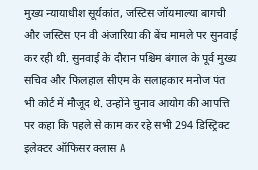मुख्य न्यायाधीश सूर्यकांत, जस्टिस जॉयमाल्या बागची और जस्टिस एन वी अंजारिया की बेंच मामले पर सुनवाई कर रही थी. सुनवाई के दौरान पश्चिम बंगाल के पूर्व मुख्य सचिव और फिलहाल सीएम के सलाहकार मनोज पंत भी कोर्ट में मौजूद थे. उन्होंने चुनाव आयोग की आपत्ति पर कहा कि पहले से काम कर रहे सभी 294 डिस्ट्रिक्ट इलेक्टर ऑफिसर क्लास A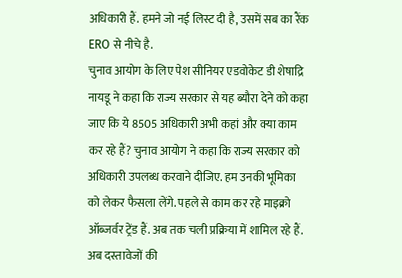अधिकारी हैं. हमने जो नई लिस्ट दी है, उसमें सब का रैंक ERO से नीचे है.
चुनाव आयोग के लिए पेश सीनियर एडवोकेट डी शेषाद्रि नायडू ने कहा कि राज्य सरकार से यह ब्यौरा देने को कहा जाए कि ये 8505 अधिकारी अभी कहां और क्या काम कर रहे हैं? चुनाव आयोग ने कहा कि राज्य सरकार को अधिकारी उपलब्ध करवाने दीजिए. हम उनकी भूमिका को लेकर फैसला लेंगे. पहले से काम कर रहे माइक्रो ऑब्जर्वर ट्रेंड हैं. अब तक चली प्रक्रिया में शामिल रहे हैं. अब दस्तावेजों की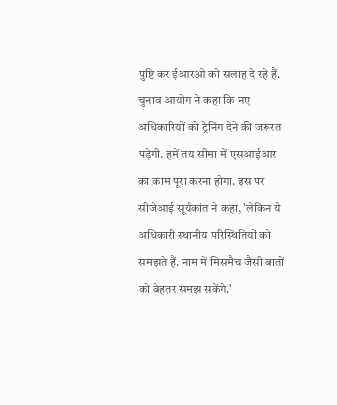पुष्टि कर ईआरओ को सलाह दे रहे हैं.
चुनाव आयोग ने कहा कि नए अधिकारियों को ट्रेनिंग देने की जरूरत पड़ेगी. हमें तय सीमा में एसआईआर का काम पूरा करना होगा. इस पर सीजेआई सूर्यकांत ने कहा, 'लेकिन ये अधिकारी स्थानीय परिस्थितियों को समझते हैं. नाम में मिसमैच जैसी बातों को बेहतर समझ सकेंगे.'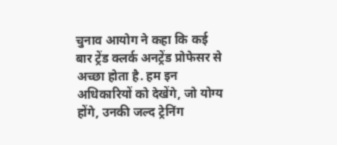चुनाव आयोग ने कहा कि कई बार ट्रेंड क्लर्क अनट्रेंड प्रोफेसर से अच्छा होता है. हम इन अधिकारियों को देखेंगे, जो योग्य होंगे, उनकी जल्द ट्रेनिंग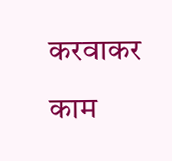करवाकर काम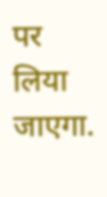पर लिया जाएगा.